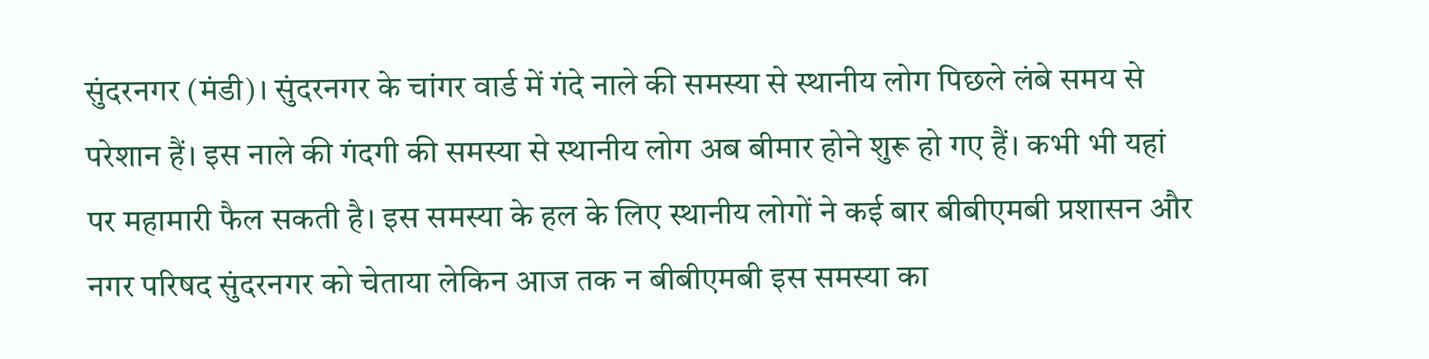सुंदरनगर (मंडी)। सुंदरनगर के चांगर वार्ड में गंदे नाले की समस्या से स्थानीय लोग पिछले लंबे समय से परेशान हैं। इस नाले की गंदगी की समस्या से स्थानीय लोग अब बीमार होने शुरू हो गए हैं। कभी भी यहां पर महामारी फैल सकती है। इस समस्या के हल के लिए स्थानीय लोगों ने कई बार बीबीएमबी प्रशासन और नगर परिषद सुंदरनगर को चेताया लेकिन आज तक न बीबीएमबी इस समस्या का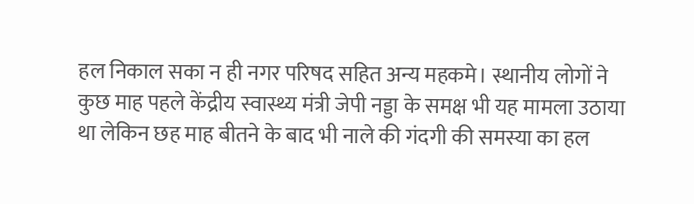हल निकाल सका न ही नगर परिषद सहित अन्य महकमे। स्थानीय लोगों ने कुछ माह पहले केंद्रीय स्वास्थ्य मंत्री जेपी नड्डा के समक्ष भी यह मामला उठाया था लेकिन छह माह बीतने के बाद भी नाले की गंदगी की समस्या का हल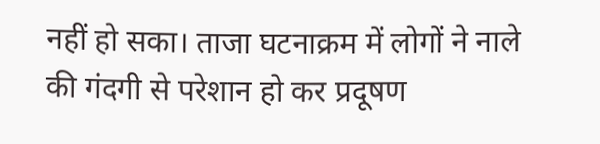नहीं हो सका। ताजा घटनाक्रम में लोगों ने नाले की गंदगी से परेशान हो कर प्रदूषण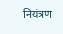नियंत्रण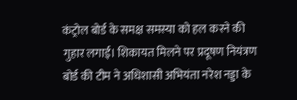कंट्रोल बोर्ड के समक्ष समस्या को हल करने की गुहार लगाई। शिकायत मिलने पर प्रदूषण नियंत्रण बोर्ड की टीम ने अधिशासी अभियंता नरेश नड्डा के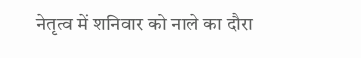नेतृत्व में शनिवार को नाले का दौरा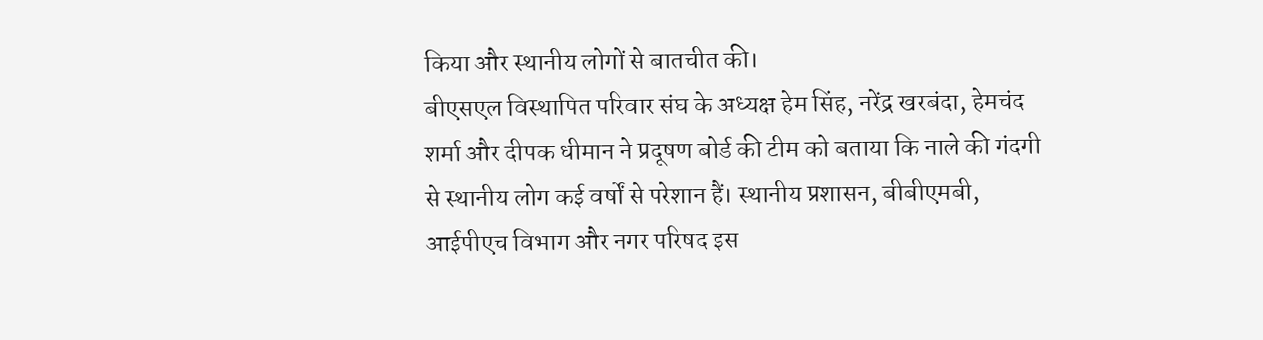किया और स्थानीय लोगों से बातचीत की।
बीएसएल विस्थापित परिवार संघ के अध्यक्ष हेम सिंह, नरेंद्र खरबंदा, हेमचंद शर्मा और दीपक धीमान ने प्रदूषण बोर्ड की टीम को बताया कि नाले की गंदगी से स्थानीय लोग कई वर्षों से परेशान हैं। स्थानीय प्रशासन, बीबीएमबी, आईपीएच विभाग और नगर परिषद इस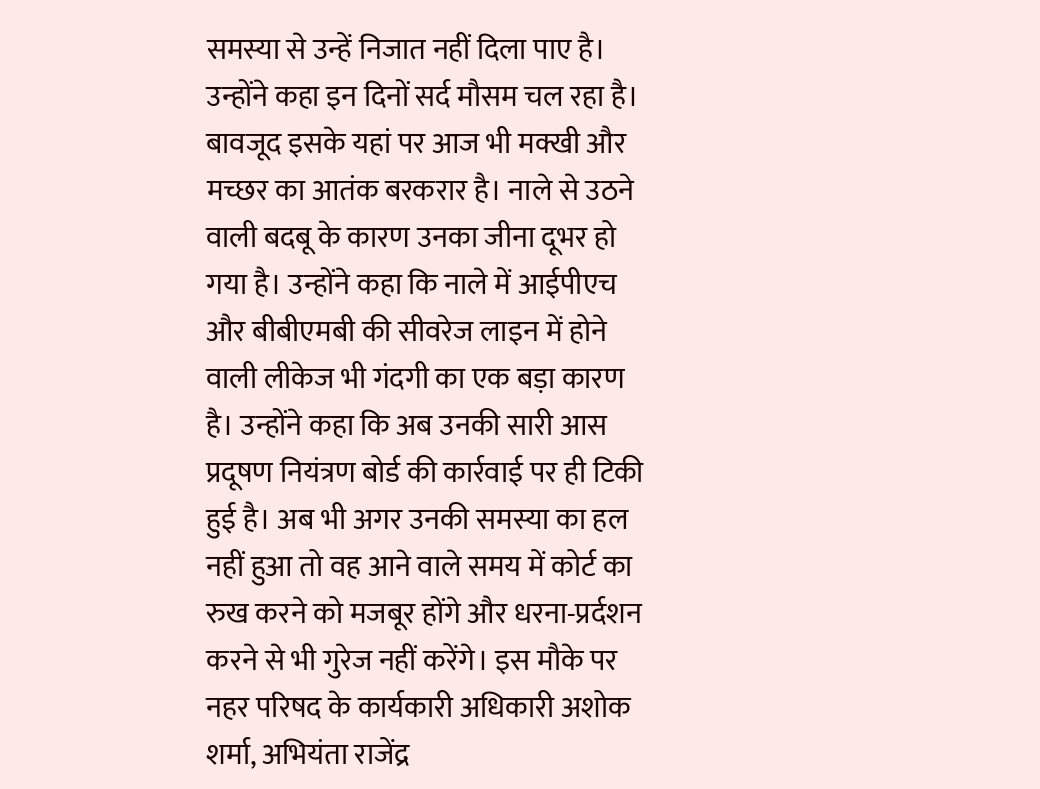समस्या से उन्हें निजात नहीं दिला पाए है। उन्होंने कहा इन दिनों सर्द मौसम चल रहा है। बावजूद इसके यहां पर आज भी मक्खी और मच्छर का आतंक बरकरार है। नाले से उठने वाली बदबू के कारण उनका जीना दूभर हो गया है। उन्होंने कहा कि नाले में आईपीएच और बीबीएमबी की सीवरेज लाइन में होने वाली लीकेज भी गंदगी का एक बड़ा कारण है। उन्होंने कहा कि अब उनकी सारी आस प्रदूषण नियंत्रण बोर्ड की कार्रवाई पर ही टिकी हुई है। अब भी अगर उनकी समस्या का हल नहीं हुआ तो वह आने वाले समय में कोर्ट का रुख करने को मजबूर होंगे और धरना-प्रर्दशन करने से भी गुरेज नहीं करेंगे। इस मौके पर नहर परिषद के कार्यकारी अधिकारी अशोक शर्मा, अभियंता राजेंद्र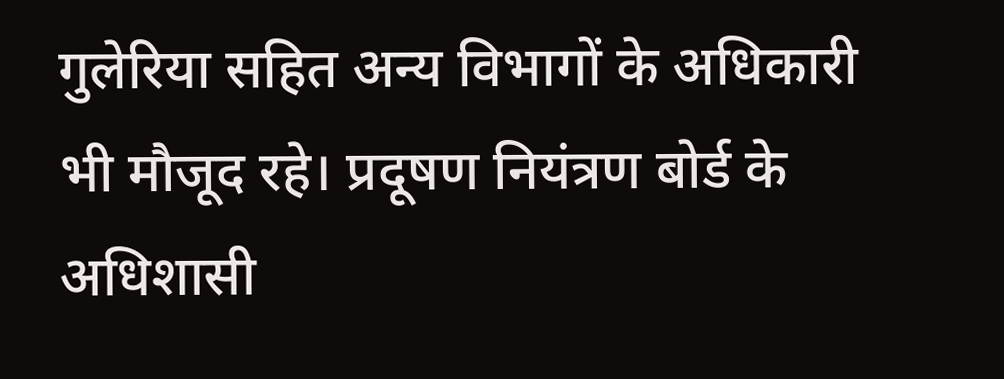गुलेरिया सहित अन्य विभागों के अधिकारी भी मौजूद रहे। प्रदूषण नियंत्रण बोर्ड के अधिशासी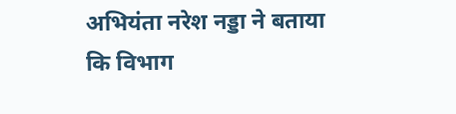अभियंता नरेश नड्डा ने बताया कि विभाग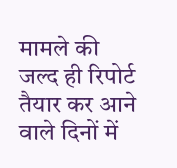मामले की जल्द ही रिपोर्ट तैयार कर आने वाले दिनों में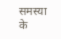समस्या के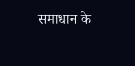समाधान के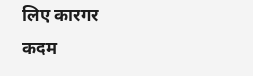लिए कारगर कदम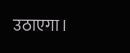उठाएगा।